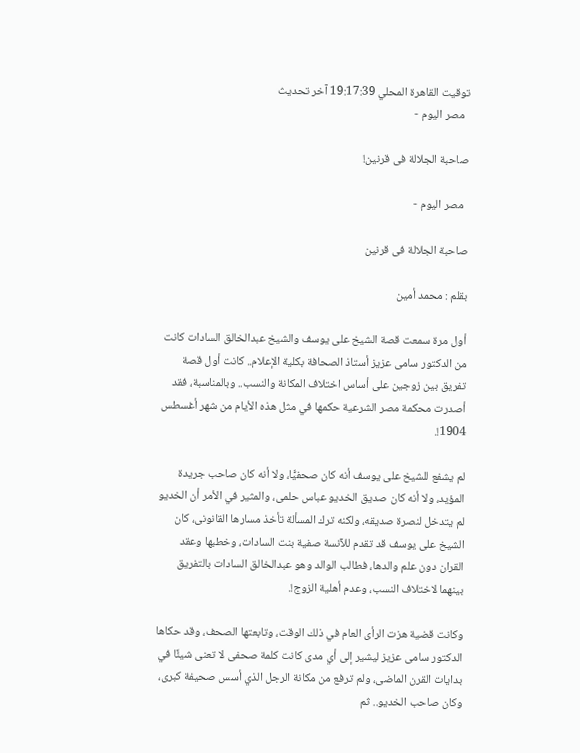توقيت القاهرة المحلي 19:17:39 آخر تحديث
  مصر اليوم -

صاحبة الجلالة فى قرنين!

  مصر اليوم -

صاحبة الجلالة فى قرنين

بقلم : محمد أمين

أول مرة سمعت قصة الشيخ على يوسف والشيخ عبدالخالق السادات كانت من الدكتور سامى عزيز أستاذ الصحافة بكلية الإعلام.. كانت أول قصة تفريق بين زوجين على أساس اختلاف المكانة والنسب.. وبالمناسبة، فقد أصدرت محكمة مصر الشرعية حكمها في مثل هذه الأيام من شهر أغسطس 1904!.

لم يشفع للشيخ على يوسف أنه كان صحفيًّا، ولا أنه كان صاحب جريدة المؤيد، ولا أنه كان صديق الخديو عباس حلمى، والمثير في الأمر أن الخديو لم يتدخل لنصرة صديقه، ولكنه ترك المسألة تأخذ مسارها القانونى، كان الشيخ على يوسف قد تقدم للآنسة صفية بنت السادات، وخطبها وعقد القران دون علم والدها، فطالب الوالد وهو عبدالخالق السادات بالتفريق بينهما لاختلاف النسب، وعدم أهلية الزوج!.

وكانت قضية هزت الرأى العام في ذلك الوقت، وتابعتها الصحف، وقد حكاها الدكتور سامى عزيز ليشير إلى أي مدى كانت كلمة صحفى لا تعنى شيئًا في بدايات القرن الماضى، ولم ترفع من مكانة الرجل الذي أسس صحيفة كبرى، وكان صاحب الخديو.. ثم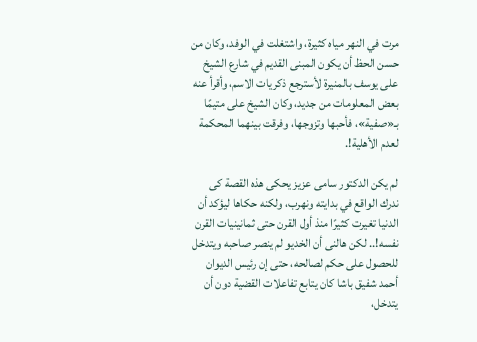مرت في النهر مياه كثيرة، واشتغلت في الوفد، وكان من حسن الحظ أن يكون المبنى القديم في شارع الشيخ على يوسف بالمنيرة لأسترجع ذكريات الاسم، وأقرأ عنه بعض المعلومات من جديد، وكان الشيخ على متيمًا بـ«صفية»، فأحبها وتزوجها، وفرقت بينهما المحكمة لعدم الأهلية!.

لم يكن الدكتور سامى عزيز يحكى هذه القصة كى ندرك الواقع في بدايته ونهرب، ولكنه حكاها ليؤكد أن الدنيا تغيرت كثيرًا منذ أول القرن حتى ثمانينيات القرن نفسه!.. لكن هالنى أن الخديو لم ينصر صاحبه ويتدخل للحصول على حكم لصالحه، حتى إن رئيس الديوان أحمد شفيق باشا كان يتابع تفاعلات القضية دون أن يتدخل،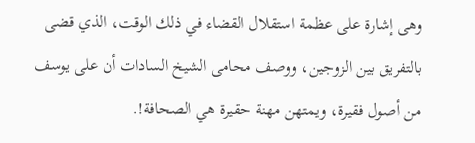وهى إشارة على عظمة استقلال القضاء في ذلك الوقت، الذي قضى بالتفريق بين الزوجين، ووصف محامى الشيخ السادات أن على يوسف من أصول فقيرة، ويمتهن مهنة حقيرة هي الصحافة!.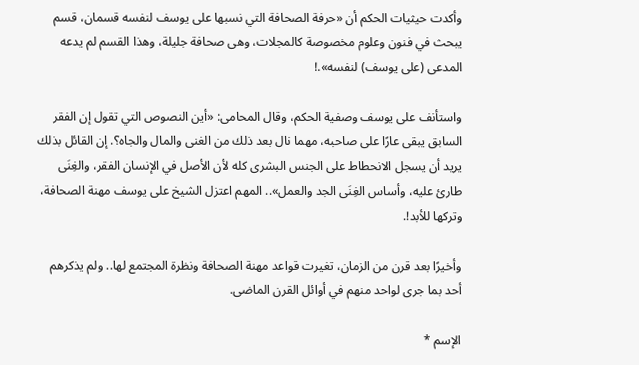وأكدت حيثيات الحكم أن «حرفة الصحافة التي نسبها على يوسف لنفسه قسمان، قسم يبحث في فنون وعلوم مخصوصة كالمجلات، وهى صحافة جليلة، وهذا القسم لم يدعه المدعى (على يوسف) لنفسه».!

واستأنف على يوسف وصفية الحكم، وقال المحامى: «أين النصوص التي تقول إن الفقر السابق يبقى عارًا على صاحبه، مهما نال بعد ذلك من الغنى والمال والجاه؟. إن القائل بذلك يريد أن يسجل الانحطاط على الجنس البشرى كله لأن الأصل في الإنسان الفقر، والغِنَى طارئ عليه، وأساس الغِنَى الجد والعمل».. المهم اعتزل الشيخ على يوسف مهنة الصحافة، وتركها للأبد!.

وأخيرًا بعد قرن من الزمان، تغيرت قواعد مهنة الصحافة ونظرة المجتمع لها.. ولم يذكرهم أحد بما جرى لواحد منهم في أوائل القرن الماضى.

الإسم *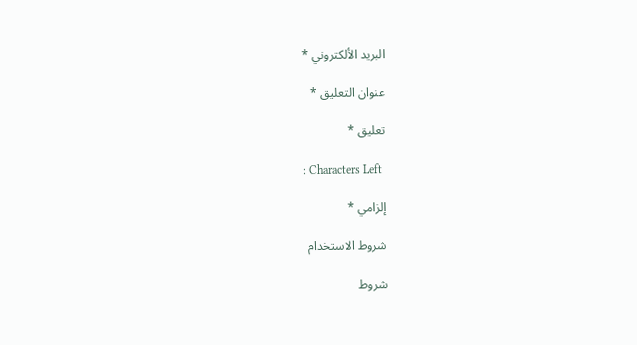البريد الألكتروني *

عنوان التعليق *

تعليق *

: Characters Left

إلزامي *

شروط الاستخدام

شروط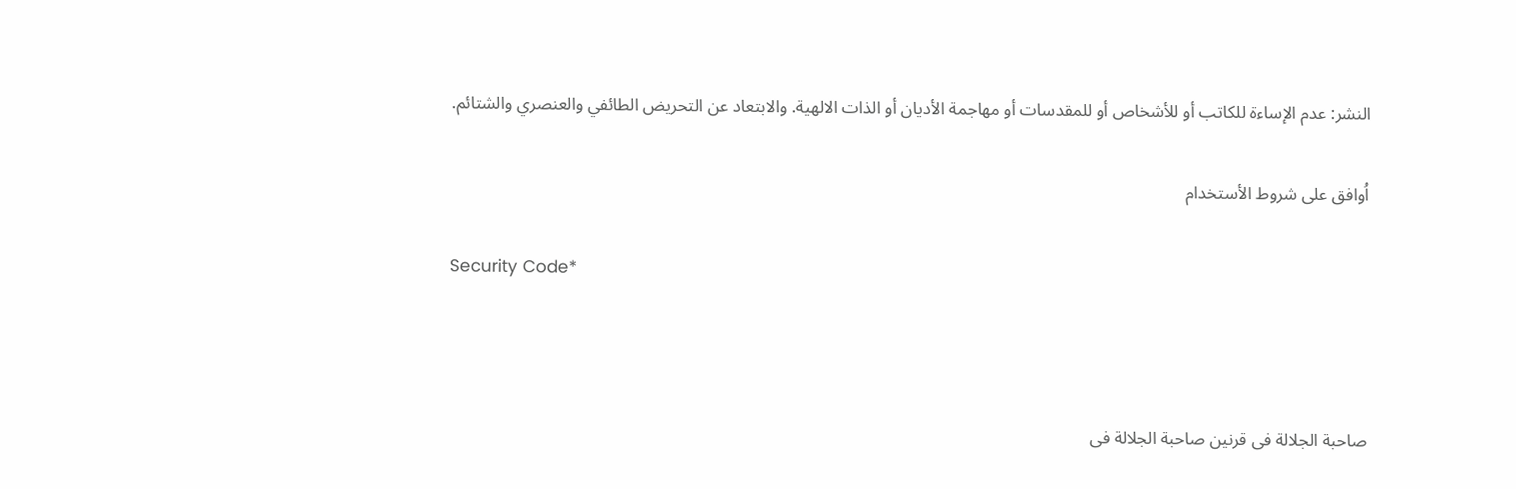النشر: عدم الإساءة للكاتب أو للأشخاص أو للمقدسات أو مهاجمة الأديان أو الذات الالهية. والابتعاد عن التحريض الطائفي والعنصري والشتائم.

اُوافق على شروط الأستخدام

Security Code*



صاحبة الجلالة فى قرنين صاحبة الجلالة فى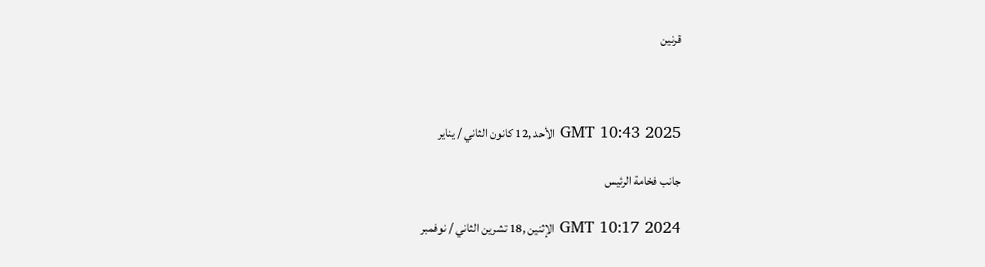قرنين



GMT 10:43 2025 الأحد ,12 كانون الثاني / يناير

جانب فخامة الرئيس

GMT 10:17 2024 الإثنين ,18 تشرين الثاني / نوفمبر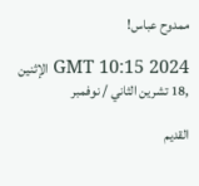ممدوح عباس!

GMT 10:15 2024 الإثنين ,18 تشرين الثاني / نوفمبر

القديم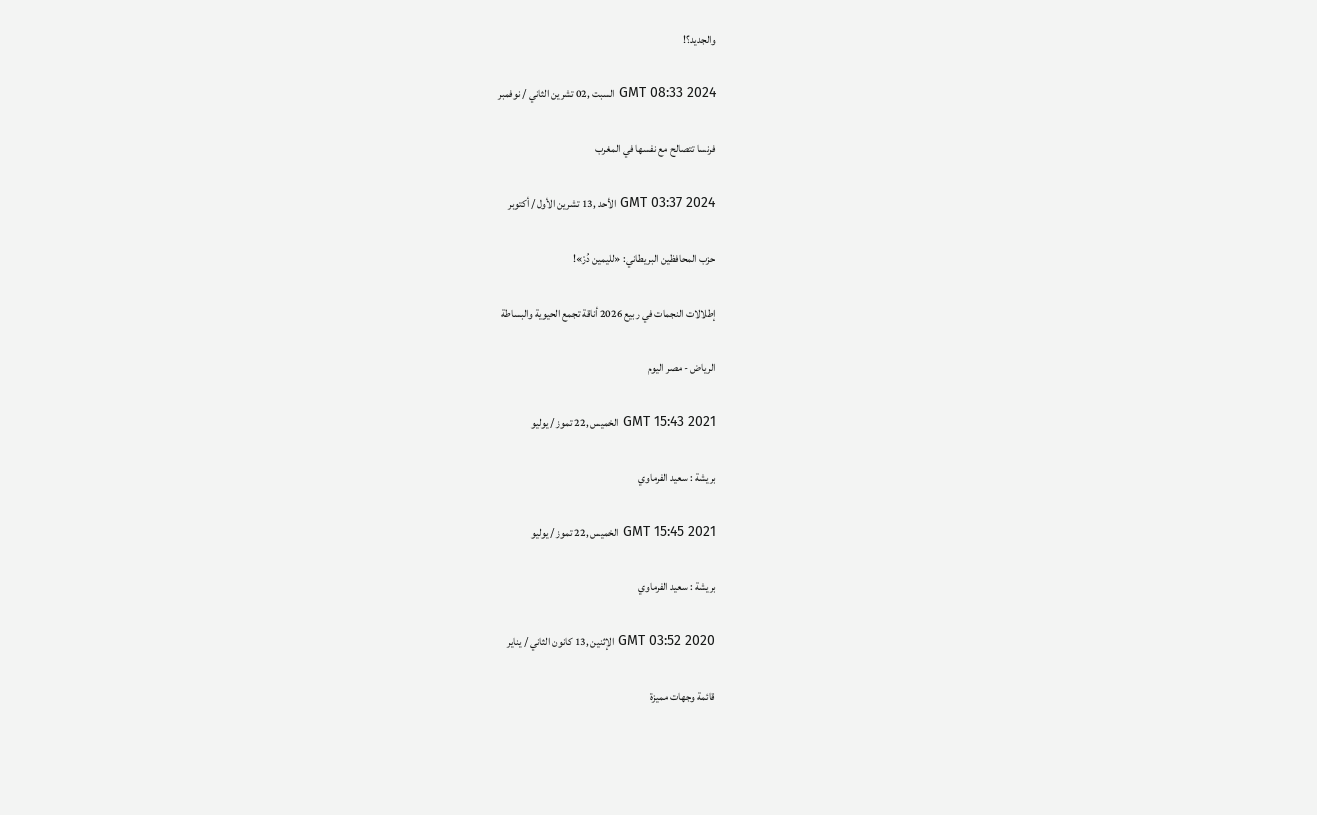والجديد؟!

GMT 08:33 2024 السبت ,02 تشرين الثاني / نوفمبر

فرنسا تتصالح مع نفسها في المغرب

GMT 03:37 2024 الأحد ,13 تشرين الأول / أكتوبر

حزب المحافظين البريطاني: «لليمين دُرْ»!

إطلالات النجمات في ربيع 2026 أناقة تجمع الحيوية والبساطة

الرياض - مصر اليوم

GMT 15:43 2021 الخميس ,22 تموز / يوليو

بريشة : سعيد الفرماوي

GMT 15:45 2021 الخميس ,22 تموز / يوليو

بريشة : سعيد الفرماوي

GMT 03:52 2020 الإثنين ,13 كانون الثاني / يناير

قائمة وجهات مميزة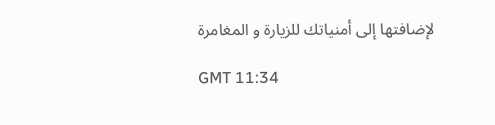لإضافتها إلى أمنياتك للزيارة و المغامرة

GMT 11:34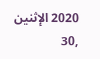2020 الإثنين ,30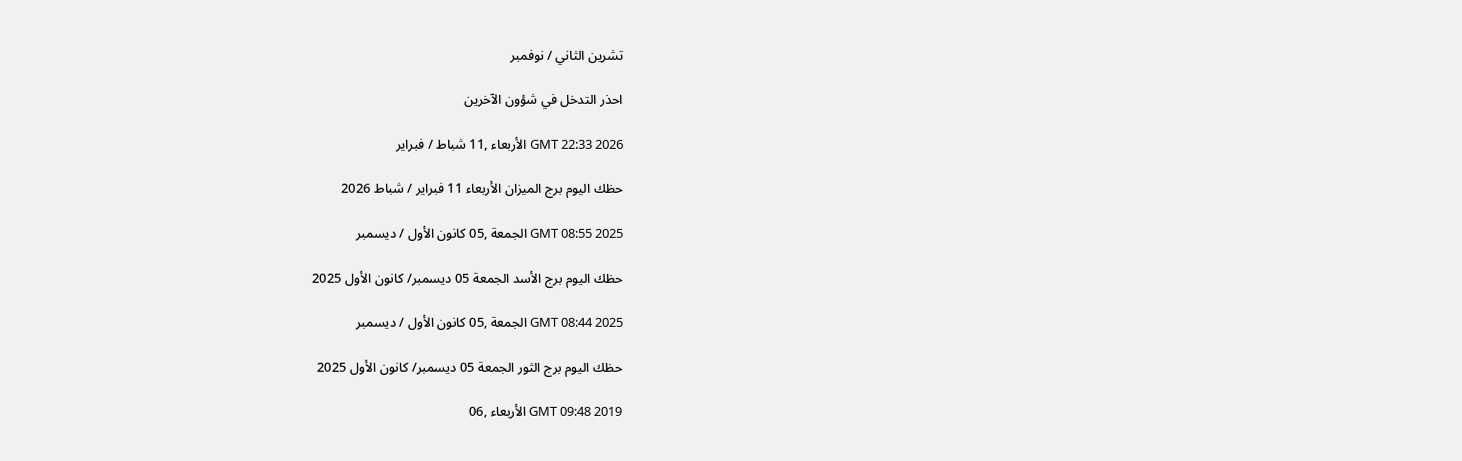تشرين الثاني / نوفمبر

احذر التدخل في شؤون الآخرين

GMT 22:33 2026 الأربعاء ,11 شباط / فبراير

حظك اليوم برج الميزان الأربعاء 11 فبراير / شباط 2026

GMT 08:55 2025 الجمعة ,05 كانون الأول / ديسمبر

حظك اليوم برج الأسد الجمعة 05 ديسمبر/ كانون الأول 2025

GMT 08:44 2025 الجمعة ,05 كانون الأول / ديسمبر

حظك اليوم برج الثور الجمعة 05 ديسمبر/ كانون الأول 2025

GMT 09:48 2019 الأربعاء ,06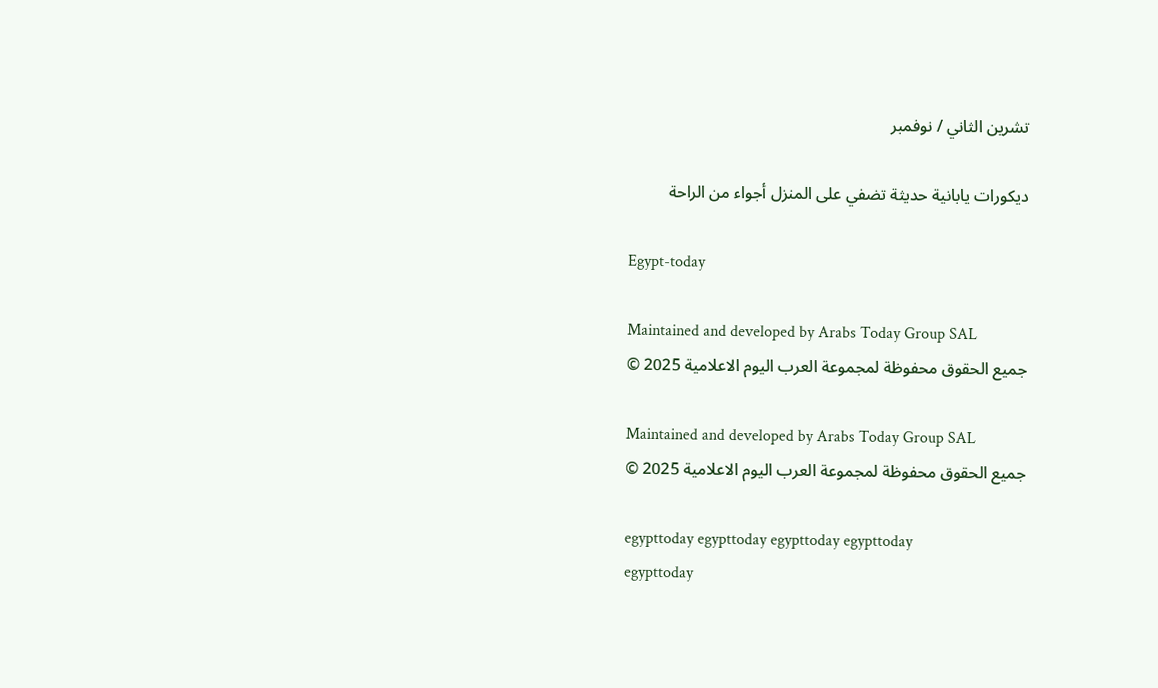تشرين الثاني / نوفمبر

ديكورات يابانية حديثة تضفي على المنزل أجواء من الراحة

Egypt-today

Maintained and developed by Arabs Today Group SAL
جميع الحقوق محفوظة لمجموعة العرب اليوم الاعلامية 2025 ©

Maintained and developed by Arabs Today Group SAL
جميع الحقوق محفوظة لمجموعة العرب اليوم الاعلامية 2025 ©

egypttoday egypttoday egypttoday egypttoday
egypttoday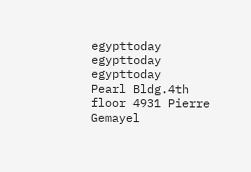egypttoday egypttoday
egypttoday
Pearl Bldg.4th floor 4931 Pierre Gemayel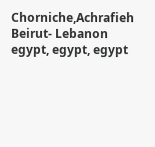Chorniche,Achrafieh Beirut- Lebanon
egypt, egypt, egypt